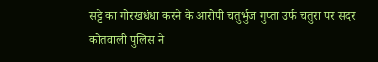सट्टे का गोरखधंधा करने के आरोपी चतुर्भुज गुप्ता उर्फ चतुरा पर सदर कोतवाली पुलिस ने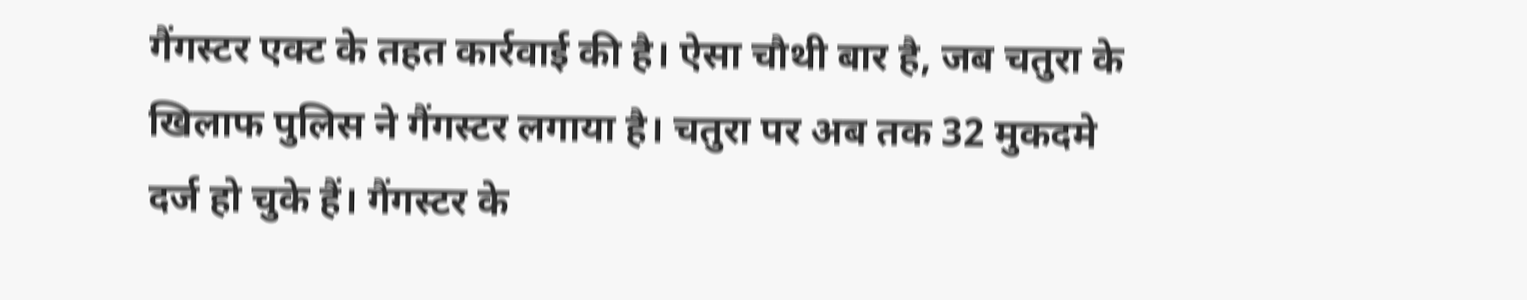गैंगस्टर एक्ट के तहत कार्रवाई की है। ऐसा चौथी बार है, जब चतुरा के खिलाफ पुलिस ने गैंगस्टर लगाया है। चतुरा पर अब तक 32 मुकदमे दर्ज हो चुके हैं। गैंगस्टर के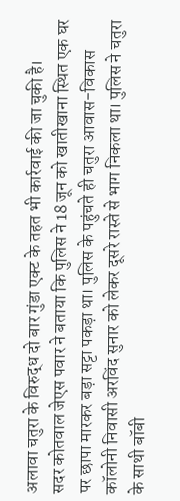अलावा चतुरा के विरुद्ध दो बार गुंडा एक्ट के तहत भी कार्रवाई की जा चुकी है।
सदर कोतवाल जेएस पवार ने बताया कि पुलिस ने 18 जून को खातीखाना स्थित एक घर पर छापा मारकर बड़ा सट्टा पकड़ा था। पुलिस के पहुंचते ही चतुरा आवास-विकास कॉलोनी निवासी अरविंद सुनार को लेकर दूसरे रास्ते से भाग निकला था। पुलिस ने चतुरा के साथी बॉबी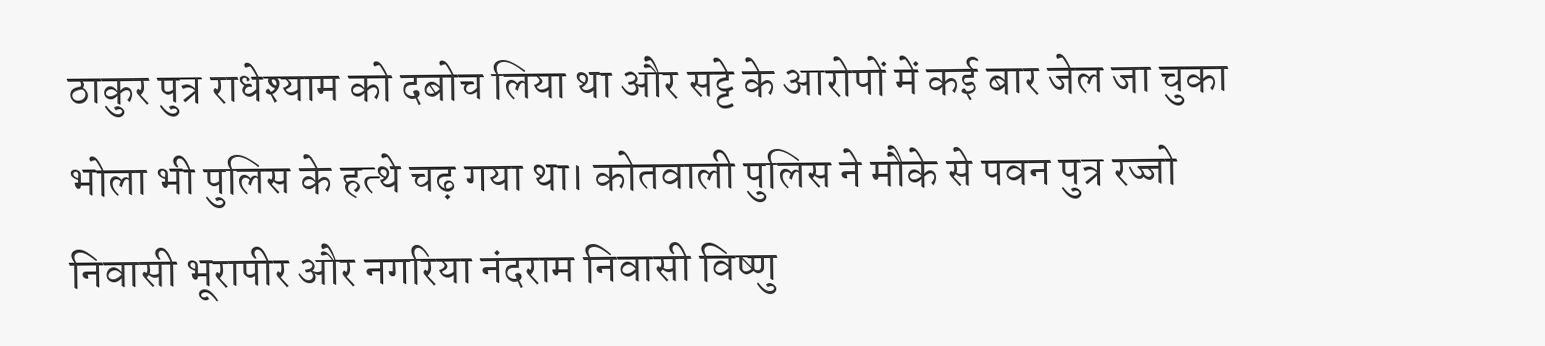ठाकुर पुत्र राधेश्याम को दबोच लिया था और सट्टे के आरोपों में कई बार जेल जा चुका भोला भी पुलिस के हत्थे चढ़ गया था। कोतवाली पुलिस ने मौके से पवन पुत्र रज्जो निवासी भूरापीर और नगरिया नंदराम निवासी विष्णु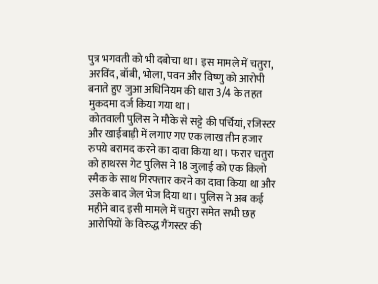पुत्र भगवती को भी दबोचा था। इस मामले में चतुरा, अरविंद, बॉबी, भोला, पवन और विष्णु को आरोपी बनाते हुए जुआ अधिनियम की धारा 3/4 के तहत मुकदमा दर्ज किया गया था।
कोतवाली पुलिस ने मौके से सट्टे की पर्चियां, रजिस्टर और खाईबाड़ी में लगाए गए एक लाख तीन हजार रुपये बरामद करने का दावा किया था। फरार चतुरा को हाथरस गेट पुलिस ने 18 जुलाई को एक किलो स्मैक के साथ गिरफ्तार करने का दावा किया था और उसके बाद जेल भेज दिया था। पुलिस ने अब कई महीने बाद इसी मामले में चतुरा समेत सभी छह आरोपियों के विरुद्ध गैंगस्टर की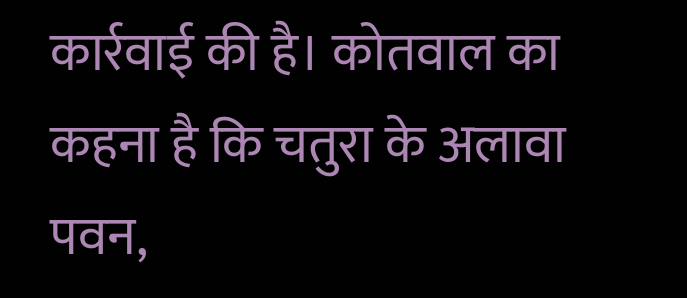कार्रवाई की है। कोतवाल का कहना है कि चतुरा के अलावा पवन,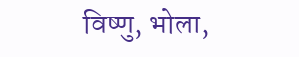विष्णु, भोला,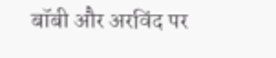बॉबी और अरविंद पर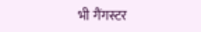भी गैंगस्टर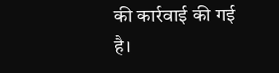की कार्रवाई की गई है।